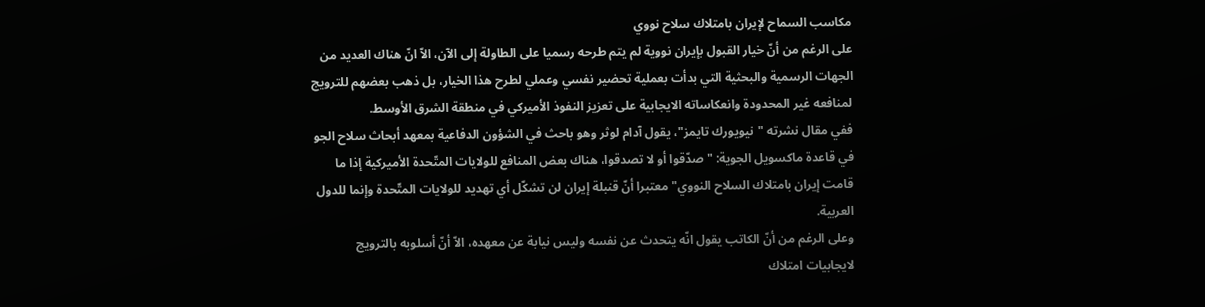مكاسب السماح لإيران بامتلاك سلاح نووي
على الرغم من أنّ خيار القبول بإيران نووية لم يتم طرحه رسميا على الطاولة إلى الآن، الاّ انّ هناك العديد من الجهات الرسمية والبحثية التي بدأت بعملية تحضير نفسي وعملي لطرح هذا الخيار، بل ذهب بعضهم للترويج لمنافعه غير المحدودة وانعكاساته الايجابية على تعزيز النفوذ الأميركي في منطقة الشرق الأوسط.
ففي مقال نشرته "نيويورك تايمز"، يقول آدام لوثر وهو باحث في الشؤون الدفاعية بمعهد أبحاث سلاح الجو في قاعدة ماكسويل الجوية: "صدّقوا أو لا تصدقوا، هناك بعض المنافع للولايات المتّحدة الأميركية إذا ما قامت إيران بامتلاك السلاح النووي" معتبرا أنّ قنبلة إيران لن تشكّل أي تهديد للولايات المتّحدة وإنما للدول العربية.
وعلى الرغم من أنّ الكاتب يقول انّه يتحدث عن نفسه وليس نيابة عن معهده، الاّ أنّ أسلوبه بالترويج لايجابيات امتلاك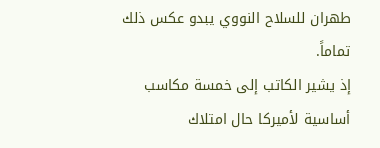طهران للسلاح النووي يبدو عكس ذلك تماماً.
إذ يشير الكاتب إلى خمسة مكاسب أساسية لأميركا حال امتلاك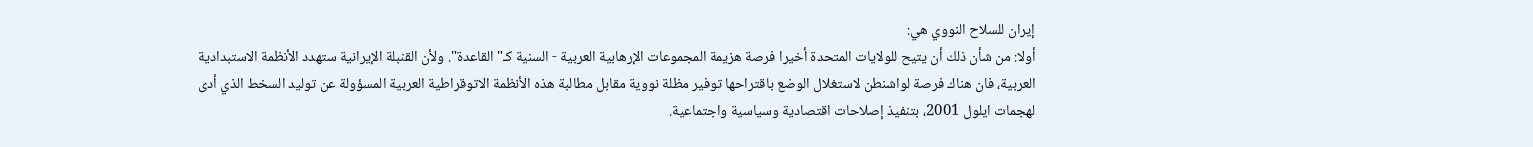إيران للسلاح النووي هي:
أولا: من شأن ذلك أن يتيح للولايات المتحدة أخيرا فرصة هزيمة المجموعات الإرهابية العربية - السنية كـ"القاعدة". ولأن القنبلة الإيرانية ستهدد الأنظمة الاستبدادية العربية، فان هناك فرصة لواشنطن لاستغلال الوضع باقتراحها توفير مظلة نووية مقابل مطالبة هذه الأنظمة الاتوقراطية العربية المسؤولة عن توليد السخط الذي أدى لهجمات ايلول 2001، بتنفيذ إصلاحات اقتصادية وسياسية واجتماعية.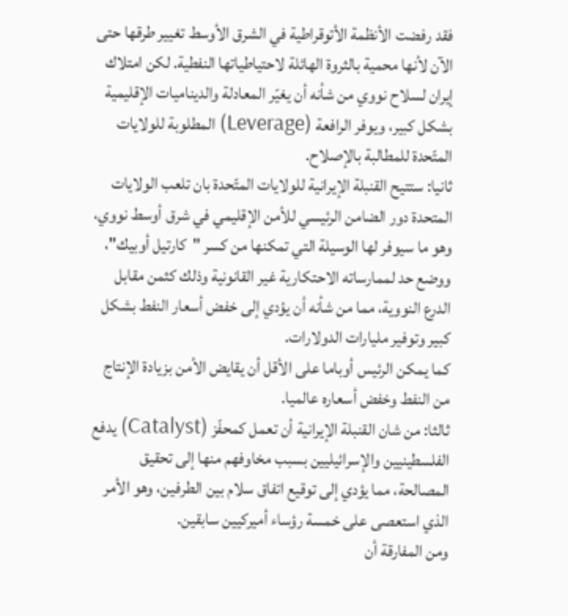فقد رفضت الأنظمة الأتوقراطية في الشرق الأوسط تغيير طرقها حتى الآن لأنها محمية بالثروة الهائلة لاحتياطياتها النفطية. لكن امتلاك إيران لسلاح نووي من شأنه أن يغيّر المعادلة والديناميات الإقليمية بشكل كبير، ويوفر الرافعة (Leverage) المطلوبة للولايات المتّحدة للمطالبة بالإصلاح.
ثانيا: ستتيح القنبلة الإيرانية للولايات المتّحدة بان تلعب الولايات المتحدة دور الضامن الرئيسي للأمن الإقليمي في شرق أوسط نووي، وهو ما سيوفر لها الوسيلة التي تمكنها من كسر "كارتيل أوبيك"، ووضع حد لممارساته الاحتكارية غير القانونية وذلك كثمن مقابل الدرع النووية، مما من شأنه أن يؤدي إلى خفض أسعار النفط بشكل كبير وتوفير مليارات الدولارات.
كما يمكن الرئيس أوباما على الأقل أن يقايض الأمن بزيادة الإنتاج من النفط وخفض أسعاره عالميا.
ثالثا: من شان القنبلة الإيرانية أن تعمل كمحفّز (Catalyst) يدفع الفلسطينيين والإسرائيليين بسبب مخاوفهم منها إلى تحقيق المصالحة، مما يؤدي إلى توقيع اتفاق سلام بين الطرفين، وهو الأمر الذي استعصى على خمسة رؤساء أميركيين سابقين.
ومن المفارقة أن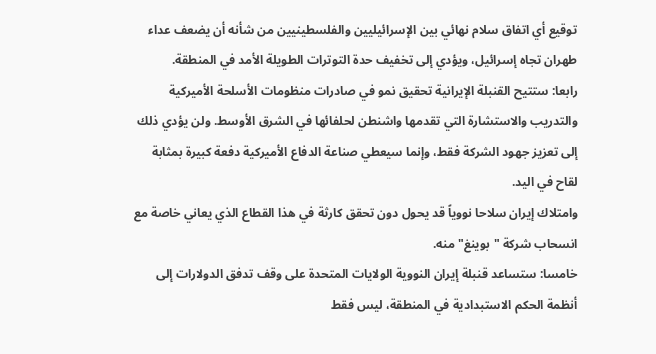توقيع أي اتفاق سلام نهائي بين الإسرائيليين والفلسطينيين من شأنه أن يضعف عداء طهران تجاه إسرائيل، ويؤدي إلى تخفيف حدة التوترات الطويلة الأمد في المنطقة.
رابعا: ستتيح القنبلة الإيرانية تحقيق نمو في صادرات منظومات الأسلحة الأميركية والتدريب والاستشارة التي تقدمها واشنطن لحلفائها في الشرق الأوسط. ولن يؤدي ذلك إلى تعزيز جهود الشركة فقط، وإنما سيعطي صناعة الدفاع الأميركية دفعة كبيرة بمثابة لقاح في اليد.
وامتلاك إيران سلاحا نووياً قد يحول دون تحقق كارثة في هذا القطاع الذي يعاني خاصة مع انسحاب شركة "بوينغ" منه.
خامسا: ستساعد قنبلة إيران النووية الولايات المتحدة على وقف تدفق الدولارات إلى أنظمة الحكم الاستبدادية في المنطقة، ليس فقط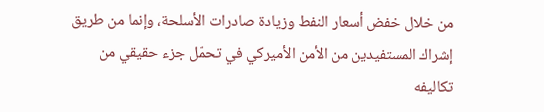من خلال خفض أسعار النفط وزيادة صادرات الأسلحة، وإنما من طريق إشراك المستفيدين من الأمن الأميركي في تحمّل جزء حقيقي من تكاليفه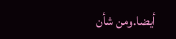أيضا.ومن شأن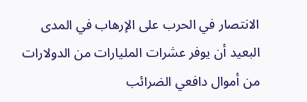الانتصار في الحرب على الإرهاب في المدى البعيد أن يوفر عشرات المليارات من الدولارات من أموال دافعي الضرائب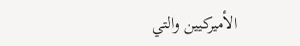الأميركيين والتي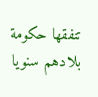تنفقها حكومة بلادهم سنويا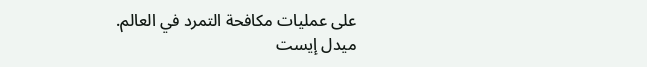على عمليات مكافحة التمرد في العالم.
ميدل إيست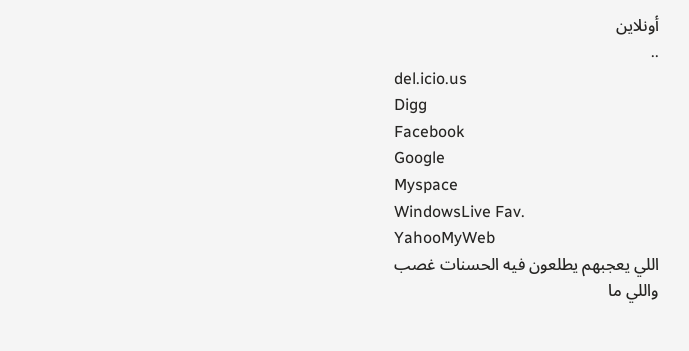أونلاين
..
del.icio.us
Digg
Facebook
Google
Myspace
WindowsLive Fav.
YahooMyWeb
اللي يعجبهم يطلعون فيه الحسنات غصب
واللي ما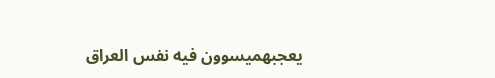يعجبهميسوون فيه نفس العراق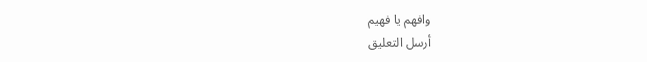وافهم يا فهيم
أرسل التعليق